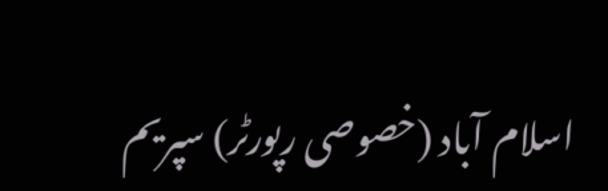اسلام آباد (خصوصی رپورٹر) سپریم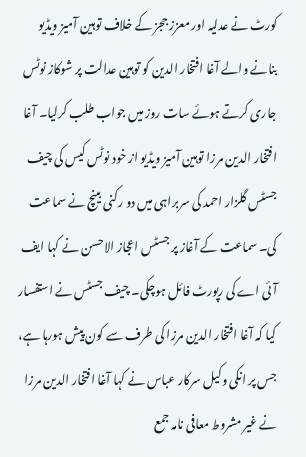کورٹ نے عدلیہ اور معزز ججز کے خلاف توہین آمیز ویڈیو بنانے والے آغا افتخار الدین کو توہین عدالت پر شوکاز نوٹس جاری کرتے ہوئے سات روز میں جواب طلب کرلیا۔ آغا افتخار الدین مرزا توہین آمیز ویڈیو از خود نوٹس کیس کی چیف جسٹس گلزار احمد کی سربراہی میں دو رکنی بینچ نے سماعت کی۔ سماعت کے آغاز پر جسٹس اعجاز الاحسن نے کہا ایف آئی اے کی رپورٹ فائل ہوچکی۔ چیف جسٹس نے استفسار کیا کہ آغا افتخار الدین مرزا کی طرف سے کون پیش ہورہا ہے، جس پر انکی وکیل سرکار عباس نے کہا آغا افتخار الدین مرزا نے غیر مشروط معافی نامہ جمع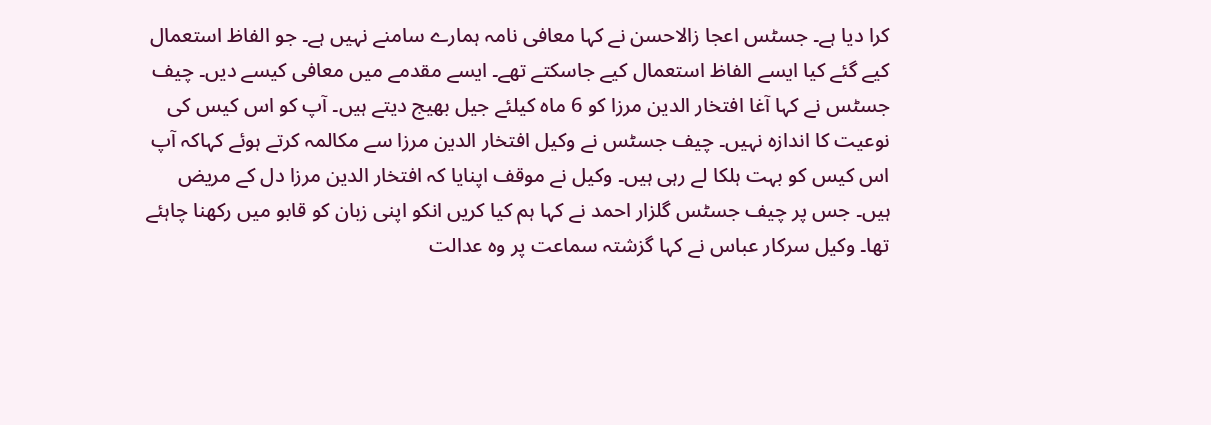کرا دیا ہے۔ جسٹس اعجا زالاحسن نے کہا معافی نامہ ہمارے سامنے نہیں ہے۔ جو الفاظ استعمال کیے گئے کیا ایسے الفاظ استعمال کیے جاسکتے تھے۔ ایسے مقدمے میں معافی کیسے دیں۔ چیف جسٹس نے کہا آغا افتخار الدین مرزا کو 6 ماہ کیلئے جیل بھیج دیتے ہیں۔ آپ کو اس کیس کی نوعیت کا اندازہ نہیں۔ چیف جسٹس نے وکیل افتخار الدین مرزا سے مکالمہ کرتے ہوئے کہاکہ آپ اس کیس کو بہت ہلکا لے رہی ہیں۔ وکیل نے موقف اپنایا کہ افتخار الدین مرزا دل کے مریض ہیں۔ جس پر چیف جسٹس گلزار احمد نے کہا ہم کیا کریں انکو اپنی زبان کو قابو میں رکھنا چاہئے تھا۔ وکیل سرکار عباس نے کہا گزشتہ سماعت پر وہ عدالت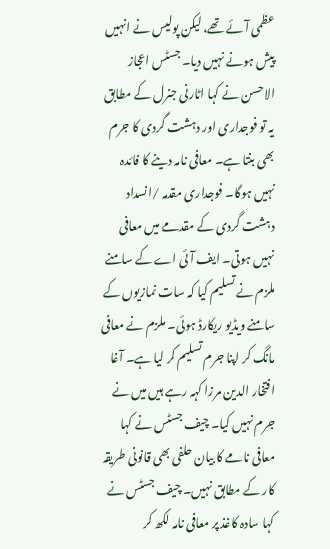عظمی آئے تھے، لیکن پولیس نے انہیں پیش ہونے نہیں دیا۔ جسٹس اعجاز الاحسن نے کہا اٹارنی جنرل کے مطابق یہ تو فوجداری اور دہشت گردی کا جرم بھی بنتا ہے۔ معافی نامہ دینے کا فائدہ نہیں ہوگا۔ فوجداری مقدمہ /انسداد دہشت گردی کے مقدمے میں معافی نہیں ہوتی۔ ایف آئی اے کے سامنے ملزم نے تسلیم کیا کہ سات نمازیوں کے سامنے ویڈیو ریکارڈ ہوئی۔ ملزم نے معافی مانگ کر اپنا جرم تسلیم کر لیا ہے۔ آغا افتخار الدین مرزا کہہ رہے ہیں میں نے جرم نہیں کیا۔ چیف جسٹس نے کہا معافی نامے کا بیان حلفی بھی قانونی طریقہ کار کے مطابق نہیں۔ چیف جسٹس نے کہا سادہ کاغذ پر معافی نامہ لکھ کر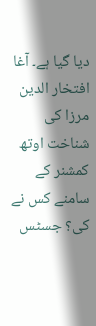دیا گیا ہے۔ آغا افتخار الدین مرزا کی شناخت اوتھ کمشنر کے سامنے کس نے کی؟ جسٹس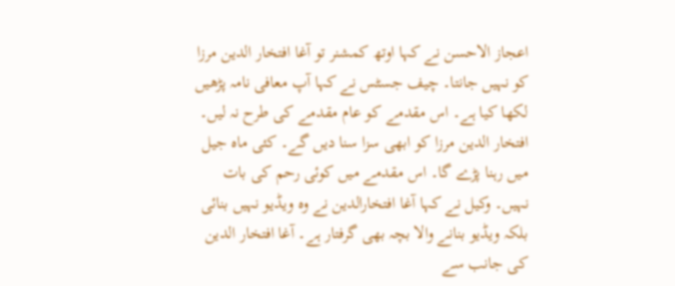اعجاز الاحسن نے کہا اوتھ کمشنر تو آغا افتخار الدین مرزا کو نہیں جانتا۔ چیف جسٹس نے کہا آپ معافی نامہ پڑھیں لکھا کیا ہے۔ اس مقدمے کو عام مقدمے کی طرح نہ لیں۔ افتخار الدین مرزا کو ابھی سزا سنا دیں گے۔ کئی ماہ جیل میں رہنا پڑے گا۔ اس مقدمے میں کوئی رحم کی بات نہیں۔ وکیل نے کہا آغا افتخارالدین نے وہ ویڈیو نہیں بنائی بلکہ ویڈیو بنانے والا بچہ بھی گرفتار ہے۔ آغا افتخار الدین کی جانب سے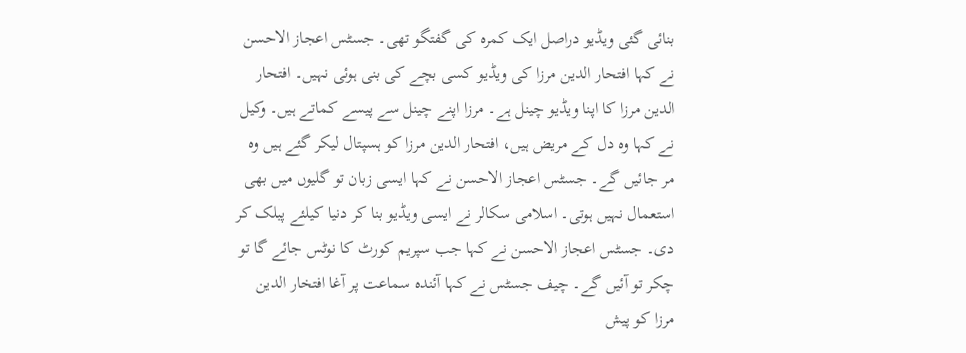بنائی گئی ویڈیو دراصل ایک کمرہ کی گفتگو تھی۔ جسٹس اعجاز الاحسن نے کہا افتحار الدین مرزا کی ویڈیو کسی بچے کی بنی ہوئی نہیں۔ افتحار الدین مرزا کا اپنا ویڈیو چینل ہے۔ مرزا اپنے چینل سے پیسے کماتے ہیں۔ وکیل نے کہا وہ دل کے مریض ہیں، افتحار الدین مرزا کو ہسپتال لیکر گئے ہیں وہ مر جائیں گے۔ جسٹس اعجاز الاحسن نے کہا ایسی زبان تو گلیوں میں بھی استعمال نہیں ہوتی۔ اسلامی سکالر نے ایسی ویڈیو بنا کر دنیا کیلئے پبلک کر دی۔ جسٹس اعجاز الاحسن نے کہا جب سپریم کورٹ کا نوٹس جائے گا تو چکر تو آئیں گے۔ چیف جسٹس نے کہا آئندہ سماعت پر آغا افتخار الدین مرزا کو پیش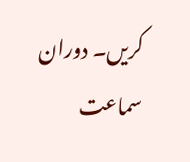کریں۔ دوران سماعت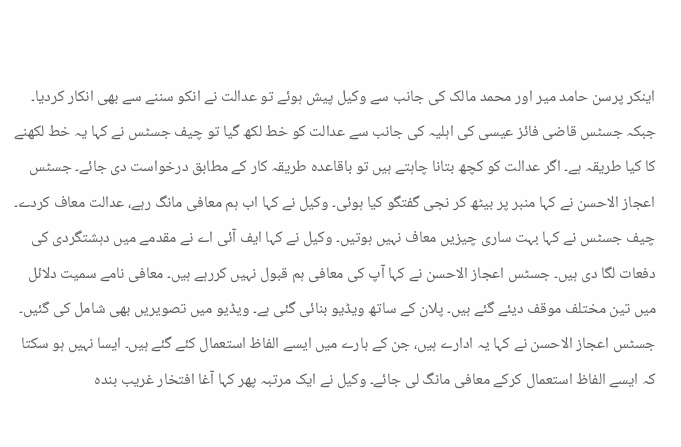اینکر پرسن حامد میر اور محمد مالک کی جانب سے وکیل پیش ہوئے تو عدالت نے انکو سننے سے بھی انکار کردیا۔ جبکہ جسٹس قاضی فائز عیسی کی اہلیہ کی جانب سے عدالت کو خط لکھ گیا تو چیف جسٹس نے کہا یہ خط لکھنے کا کیا طریقہ ہے۔ اگر عدالت کو کچھ بتانا چاہتے ہیں تو باقاعدہ طریقہ کار کے مطابق درخواست دی جائے۔ جسٹس اعجاز الاحسن نے کہا منبر پر بیٹھ کر نجی گفتگو کیا ہوئی۔ وکیل نے کہا اب ہم معافی مانگ رہے، عدالت معاف کردے۔ چیف جسٹس نے کہا بہت ساری چیزیں معاف نہیں ہوتیں۔ وکیل نے کہا ایف آئی اے نے مقدمے میں دہشتگردی کی دفعات لگا دی ہیں۔ جسٹس اعجاز الاحسن نے کہا آپ کی معافی ہم قبول نہیں کررہے ہیں۔ معافی نامے سمیت دلائل میں تین مختلف موقف دیئے گئے ہیں۔ پلان کے ساتھ ویڈیو بنائی گئی ہے۔ ویڈیو میں تصویریں بھی شامل کی گئیں۔ جسٹس اعجاز الاحسن نے کہا یہ ادارے ہیں، جن کے بارے میں ایسے الفاظ استعمال کئے گئے ہیں۔ ایسا نہیں ہو سکتا کہ ایسے الفاظ استعمال کرکے معافی مانگ لی جائے۔ وکیل نے ایک مرتبہ پھر کہا آغا افتخار غریب بندہ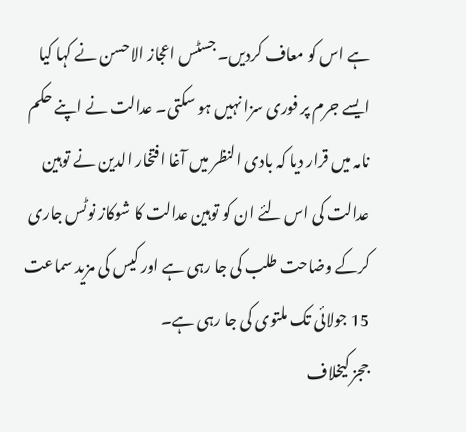ہے اس کو معاف کردیں۔ جسٹس اعجاز الاحسن نے کہا کیا ایسے جرم پر فوری سزا نہیں ہو سکتی۔ عدالت نے اپنے حکم نامہ میں قرار دیا کہ بادی النظر میں آغا افتخار الدین نے توہین عدالت کی اس لئے ان کو توہین عدالت کا شوکاز نوٹس جاری کرکے وضاحت طلب کی جا رہی ہے اور کیس کی مزید سماعت 15 جولائی تک ملتوی کی جا رہی ہے۔
ججز کیخلاف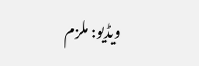ویڈیو: ملزم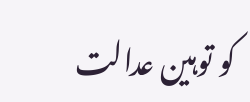کو توہین عدالت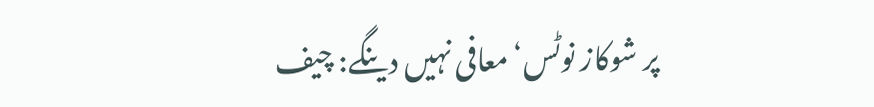پر شوکاز نوٹس‘ معافی نہیں دینگے: چیف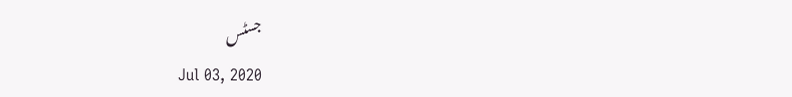جسٹس
Jul 03, 2020